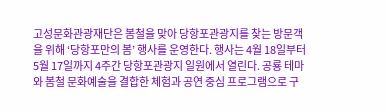고성문화관광재단은 봄철을 맞아 당항포관광지를 찾는 방문객을 위해 ‘당항포만의 봄’ 행사를 운영한다. 행사는 4월 18일부터 5월 17일까지 4주간 당항포관광지 일원에서 열린다. 공룡 테마와 봄철 문화예술을 결합한 체험과 공연 중심 프로그램으로 구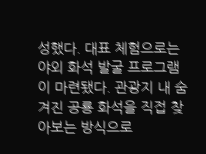성했다. 대표 체험으로는 야외 화석 발굴 프로그램이 마련됐다. 관광지 내 숨겨진 공룡 화석을 직접 찾아보는 방식으로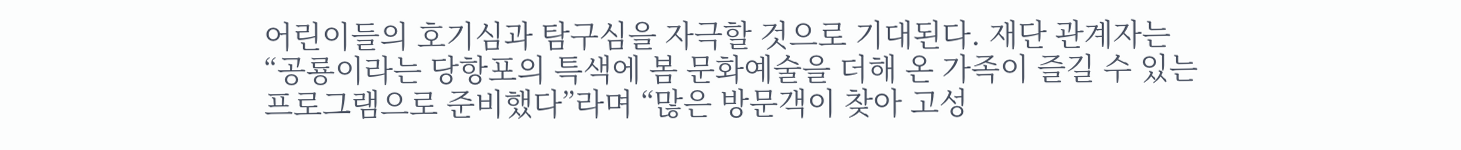어린이들의 호기심과 탐구심을 자극할 것으로 기대된다. 재단 관계자는 “공룡이라는 당항포의 특색에 봄 문화예술을 더해 온 가족이 즐길 수 있는 프로그램으로 준비했다”라며 “많은 방문객이 찾아 고성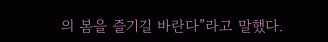의 봄을 즐기길 바란다”라고 말했다.